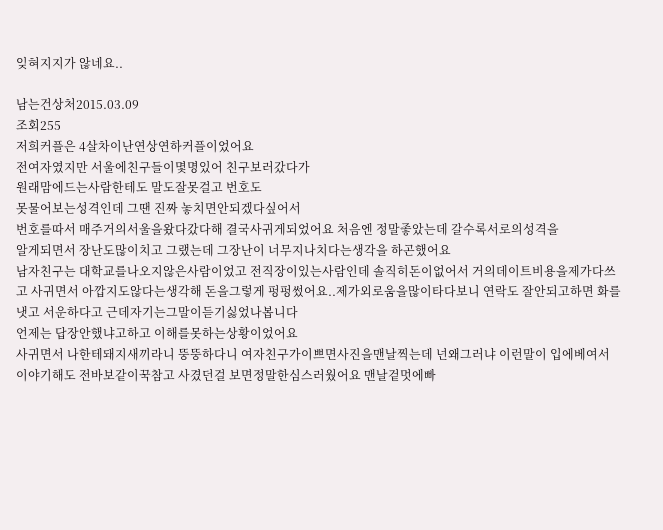잊혀지지가 않네요..

남는건상처2015.03.09
조회255
저희커플은 4살차이난연상연하커플이었어요
전여자였지만 서울에친구들이몇명있어 친구보러갔다가
원래맘에드는사람한테도 말도잘못걸고 번호도
못물어보는성격인데 그땐 진짜 놓치면안되겠다싶어서
번호를따서 매주거의서울을왔다갔다해 결국사귀게되었어요 처음엔 정말좋았는데 갈수록서로의성격을
알게되면서 장난도많이치고 그랬는데 그장난이 너무지나치다는생각을 하곤했어요
남자친구는 대학교를나오지않은사람이었고 전직장이있는사람인데 솔직히돈이없어서 거의데이트비용을제가다쓰고 사귀면서 아깝지도않다는생각해 돈을그렇게 펑펑썼어요..제가외로움을많이타다보니 연락도 잘안되고하면 화를냇고 서운하다고 근데자기는그말이듣기싫었나봅니다
언제는 답장안했냐고하고 이해를못하는상황이었어요
사귀면서 나한테돼지새끼라니 뚱뚱하다니 여자친구가이쁘면사진을맨날찍는데 넌왜그러냐 이런말이 입에베여서
이야기해도 전바보같이꾹참고 사겼던걸 보면정말한심스러웠어요 맨날겉멋에빠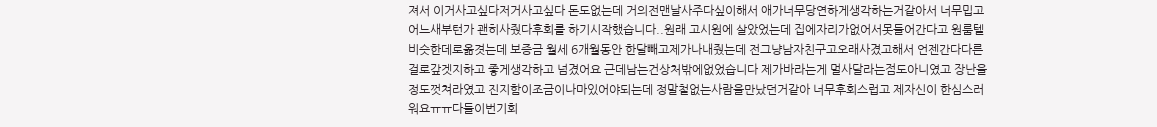져서 이거사고싶다저거사고싶다 돈도없는데 거의전맨날사주다싶이해서 애가너무당연하게생각하는거같아서 너무밉고어느새부턴가 괜히사줬다후회를 하기시작했습니다..원래 고시원에 살았었는데 집에자리가없어서못들어간다고 원룸텔비슷한데로옮겻는데 보증금 월세 6개월동안 한달빼고제가나내줬는데 전그냥남자친구고오래사겼고해서 언젠간다다른걸로갚겟지하고 좋게생각하고 넘겼어요 근데남는건상처밖에없었습니다 제가바라는게 멀사달라는점도아니였고 장난을정도껏쳐라였고 진지함이조금이나마있어야되는데 정말철없는사람을만났던거같아 너무후회스럽고 제자신이 한심스러워요ㅠㅠ다들이번기회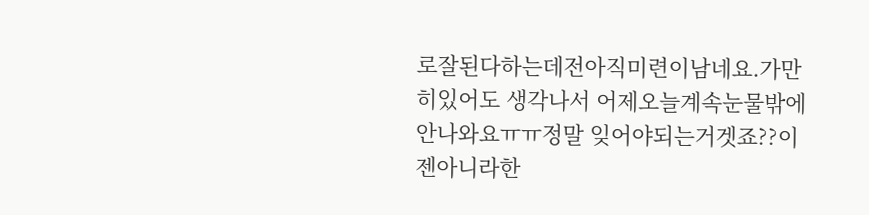로잘된다하는데전아직미련이남네요.가만히있어도 생각나서 어제오늘계속눈물밖에안나와요ㅠㅠ정말 잊어야되는거겟죠??이젠아니라한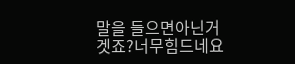말을 들으면아닌거겟죠?너무힘드네요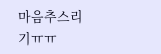마음추스리기ㅠㅠ